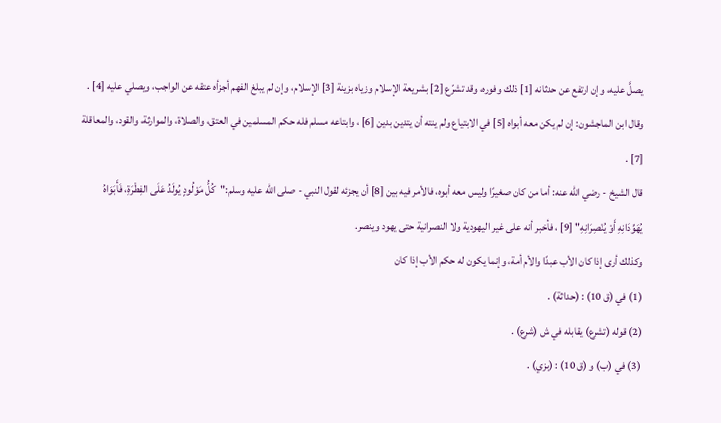يصلَّ عليه، وإن ارتفع عن حدثانه [1] ذلك وفوره، وقد تشرّع [2] بشريعة الإسلام وزياه بزينة [3] الإسلام، وإن لم يبلغ الفهم أجزأه عتقه عن الواجب، ويصلي عليه [4] .
وقال ابن الماجشون: إن لم يكن معه أبواه [5] في الابتياع ولم ينته أن يتدين بدين [6] ، وابتاعه مسلم فله حكم المسلمين في العتق، والصلاة، والموارثة، والقود، والمعاقلة [7] .
قال الشيخ - رضي الله عنه: أما من كان صغيرًا وليس معه أبوه، فالأمر فيه بين [8] أن يجزئه لقول النبي - صلى الله عليه وسلم:"كُلُّ مَوْلُودٍ يُولَدُ عَلَى الفِطْرَةِ، فَأَبَوَاهُ يُهَوِّدَانِهِ أَوْ يُنْصِرَانِهِ" [9] ، فأخبر أنه على غير اليهودية ولا النصرانية حتى يهود وينصر.
وكذلك أرى إذا كان الأب عبدًا والأم أمة، وإنما يكون له حكم الأب إذا كان
(1) في (ق 10) : (حداثة) .
(2) قوله (تشرع) يقابله في ش (شرع) .
(3) في (ب) و (ق 10) : (بزي) .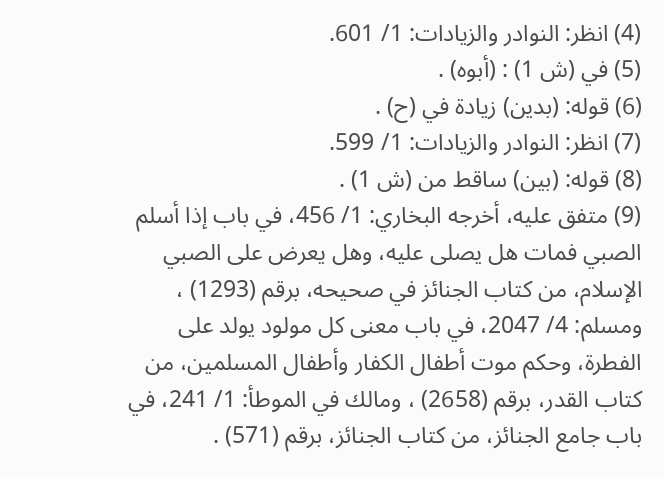(4) انظر: النوادر والزيادات: 1/ 601.
(5) في (ش 1) : (أبوه) .
(6) قوله: (بدين) زيادة في (ح) .
(7) انظر: النوادر والزيادات: 1/ 599.
(8) قوله: (بين) ساقط من (ش 1) .
(9) متفق عليه، أخرجه البخاري: 1/ 456، في باب إذا أسلم الصبي فمات هل يصلى عليه، وهل يعرض على الصبي الإسلام، من كتاب الجنائز في صحيحه، برقم (1293) ، ومسلم: 4/ 2047، في باب معنى كل مولود يولد على الفطرة، وحكم موت أطفال الكفار وأطفال المسلمين، من كتاب القدر، برقم (2658) ، ومالك في الموطأ: 1/ 241، في باب جامع الجنائز، من كتاب الجنائز، برقم (571) .